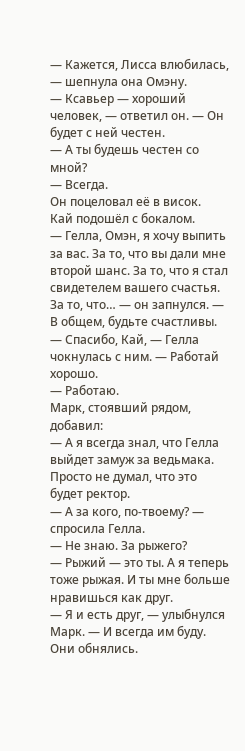— Кажется, Лисса влюбилась, — шепнула она Омэну.
— Ксавьер — хороший человек, — ответил он. — Он будет с ней честен.
— А ты будешь честен со мной?
— Всегда.
Он поцеловал её в висок.
Кай подошёл с бокалом.
— Гелла, Омэн, я хочу выпить за вас. За то, что вы дали мне второй шанс. За то, что я стал свидетелем вашего счастья. За то, что… — он запнулся. — В общем, будьте счастливы.
— Спасибо, Кай, — Гелла чокнулась с ним. — Работай хорошо.
— Работаю.
Марк, стоявший рядом, добавил:
— А я всегда знал, что Гелла выйдет замуж за ведьмака. Просто не думал, что это будет ректор.
— А за кого, по-твоему? — спросила Гелла.
— Не знаю. За рыжего?
— Рыжий — это ты. А я теперь тоже рыжая. И ты мне больше нравишься как друг.
— Я и есть друг, — улыбнулся Марк. — И всегда им буду.
Они обнялись.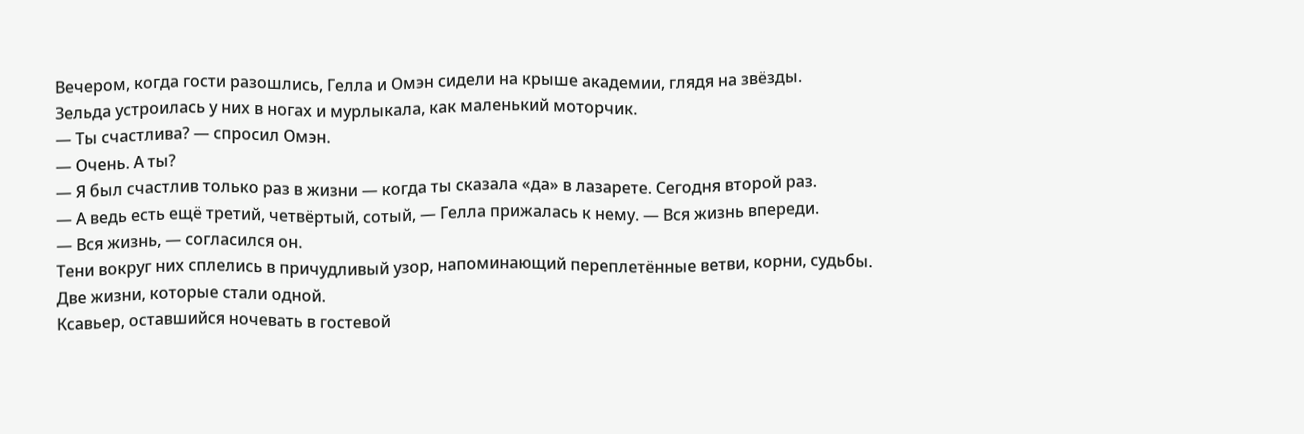Вечером, когда гости разошлись, Гелла и Омэн сидели на крыше академии, глядя на звёзды.
Зельда устроилась у них в ногах и мурлыкала, как маленький моторчик.
— Ты счастлива? — спросил Омэн.
— Очень. А ты?
— Я был счастлив только раз в жизни — когда ты сказала «да» в лазарете. Сегодня второй раз.
— А ведь есть ещё третий, четвёртый, сотый, — Гелла прижалась к нему. — Вся жизнь впереди.
— Вся жизнь, — согласился он.
Тени вокруг них сплелись в причудливый узор, напоминающий переплетённые ветви, корни, судьбы. Две жизни, которые стали одной.
Ксавьер, оставшийся ночевать в гостевой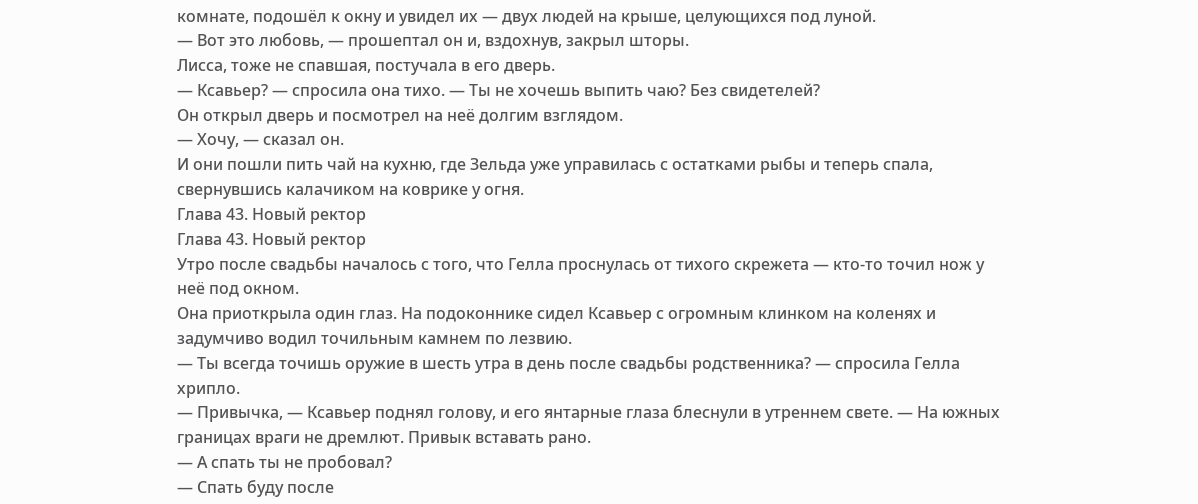комнате, подошёл к окну и увидел их — двух людей на крыше, целующихся под луной.
— Вот это любовь, — прошептал он и, вздохнув, закрыл шторы.
Лисса, тоже не спавшая, постучала в его дверь.
— Ксавьер? — спросила она тихо. — Ты не хочешь выпить чаю? Без свидетелей?
Он открыл дверь и посмотрел на неё долгим взглядом.
— Хочу, — сказал он.
И они пошли пить чай на кухню, где Зельда уже управилась с остатками рыбы и теперь спала, свернувшись калачиком на коврике у огня.
Глава 43. Новый ректор
Глава 43. Новый ректор
Утро после свадьбы началось с того, что Гелла проснулась от тихого скрежета — кто-то точил нож у неё под окном.
Она приоткрыла один глаз. На подоконнике сидел Ксавьер с огромным клинком на коленях и задумчиво водил точильным камнем по лезвию.
— Ты всегда точишь оружие в шесть утра в день после свадьбы родственника? — спросила Гелла хрипло.
— Привычка, — Ксавьер поднял голову, и его янтарные глаза блеснули в утреннем свете. — На южных границах враги не дремлют. Привык вставать рано.
— А спать ты не пробовал?
— Спать буду после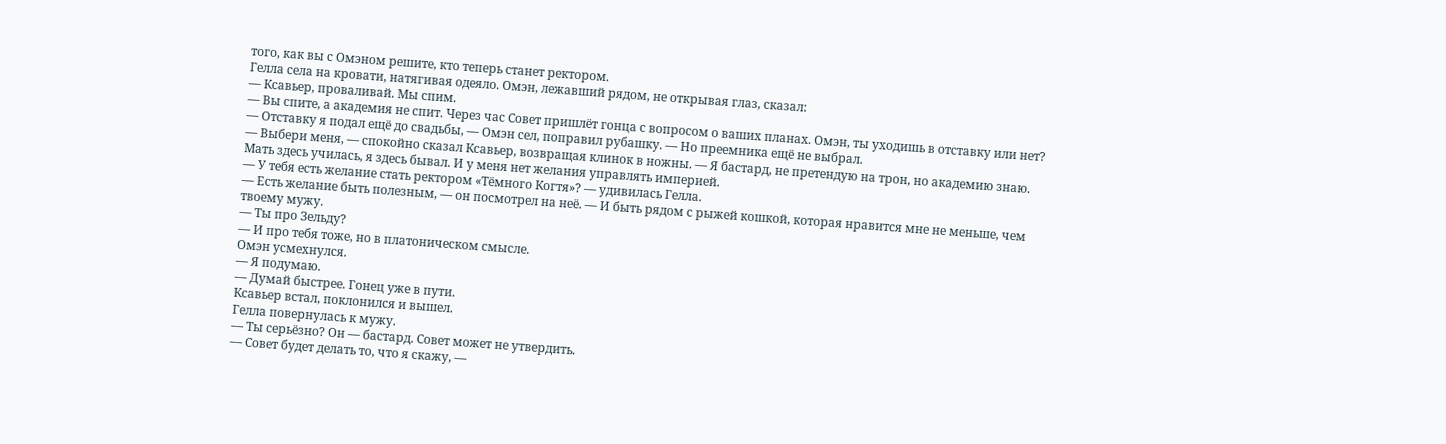того, как вы с Омэном решите, кто теперь станет ректором.
Гелла села на кровати, натягивая одеяло. Омэн, лежавший рядом, не открывая глаз, сказал:
— Ксавьер, проваливай. Мы спим.
— Вы спите, а академия не спит. Через час Совет пришлёт гонца с вопросом о ваших планах. Омэн, ты уходишь в отставку или нет?
— Отставку я подал ещё до свадьбы, — Омэн сел, поправил рубашку. — Но преемника ещё не выбрал.
— Выбери меня, — спокойно сказал Ксавьер, возвращая клинок в ножны. — Я бастард, не претендую на трон, но академию знаю. Мать здесь училась, я здесь бывал. И у меня нет желания управлять империей.
— У тебя есть желание стать ректором «Тёмного Когтя»? — удивилась Гелла.
— Есть желание быть полезным, — он посмотрел на неё. — И быть рядом с рыжей кошкой, которая нравится мне не меньше, чем твоему мужу.
— Ты про Зельду?
— И про тебя тоже, но в платоническом смысле.
Омэн усмехнулся.
— Я подумаю.
— Думай быстрее. Гонец уже в пути.
Ксавьер встал, поклонился и вышел.
Гелла повернулась к мужу.
— Ты серьёзно? Он — бастард. Совет может не утвердить.
— Совет будет делать то, что я скажу, —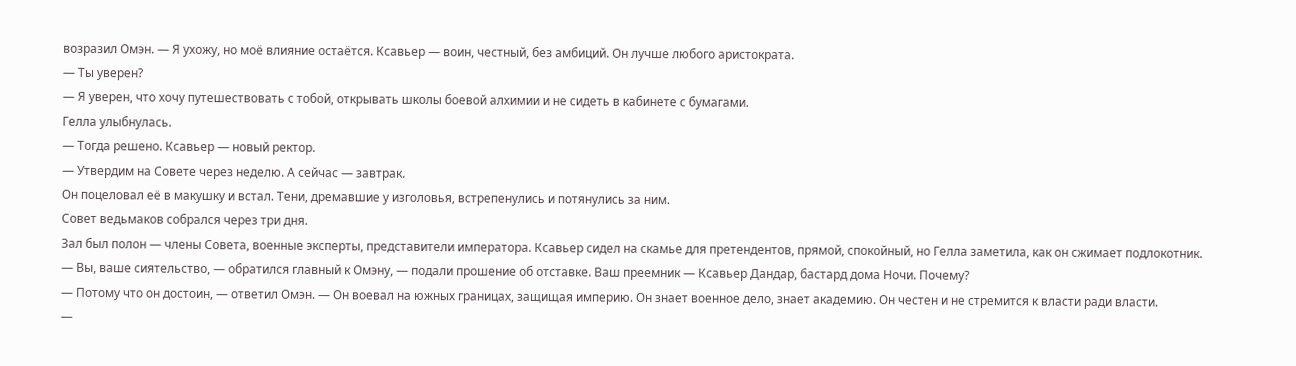возразил Омэн. — Я ухожу, но моё влияние остаётся. Ксавьер — воин, честный, без амбиций. Он лучше любого аристократа.
— Ты уверен?
— Я уверен, что хочу путешествовать с тобой, открывать школы боевой алхимии и не сидеть в кабинете с бумагами.
Гелла улыбнулась.
— Тогда решено. Ксавьер — новый ректор.
— Утвердим на Совете через неделю. А сейчас — завтрак.
Он поцеловал её в макушку и встал. Тени, дремавшие у изголовья, встрепенулись и потянулись за ним.
Совет ведьмаков собрался через три дня.
Зал был полон — члены Совета, военные эксперты, представители императора. Ксавьер сидел на скамье для претендентов, прямой, спокойный, но Гелла заметила, как он сжимает подлокотник.
— Вы, ваше сиятельство, — обратился главный к Омэну, — подали прошение об отставке. Ваш преемник — Ксавьер Дандар, бастард дома Ночи. Почему?
— Потому что он достоин, — ответил Омэн. — Он воевал на южных границах, защищая империю. Он знает военное дело, знает академию. Он честен и не стремится к власти ради власти.
—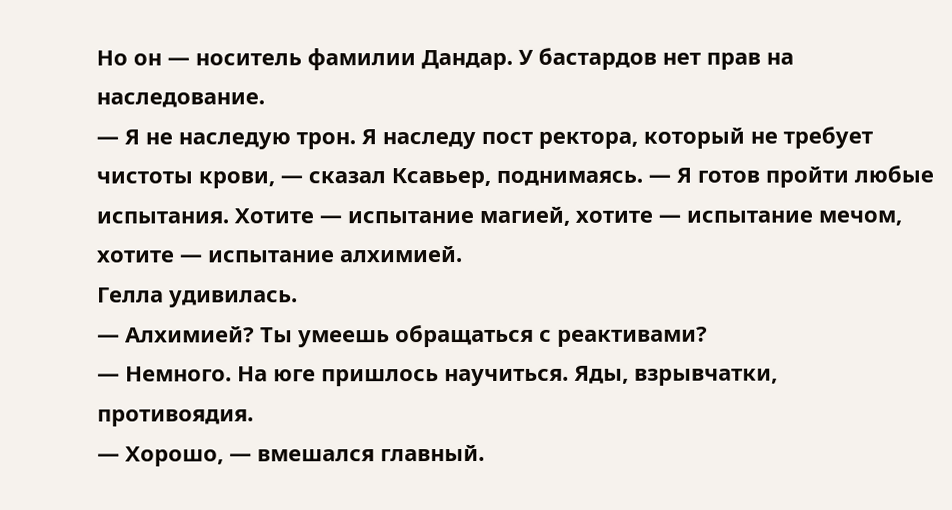Но он — носитель фамилии Дандар. У бастардов нет прав на наследование.
— Я не наследую трон. Я наследу пост ректора, который не требует чистоты крови, — сказал Ксавьер, поднимаясь. — Я готов пройти любые испытания. Хотите — испытание магией, хотите — испытание мечом, хотите — испытание алхимией.
Гелла удивилась.
— Алхимией? Ты умеешь обращаться с реактивами?
— Немного. На юге пришлось научиться. Яды, взрывчатки, противоядия.
— Хорошо, — вмешался главный.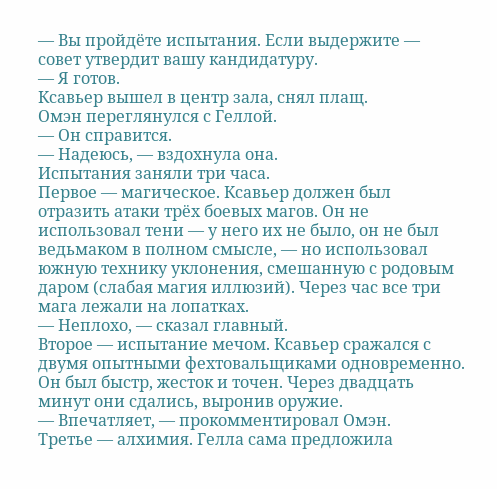— Вы пройдёте испытания. Если выдержите — совет утвердит вашу кандидатуру.
— Я готов.
Ксавьер вышел в центр зала, снял плащ.
Омэн переглянулся с Геллой.
— Он справится.
— Надеюсь, — вздохнула она.
Испытания заняли три часа.
Первое — магическое. Ксавьер должен был отразить атаки трёх боевых магов. Он не использовал тени — у него их не было, он не был ведьмаком в полном смысле, — но использовал южную технику уклонения, смешанную с родовым даром (слабая магия иллюзий). Через час все три мага лежали на лопатках.
— Неплохо, — сказал главный.
Второе — испытание мечом. Ксавьер сражался с двумя опытными фехтовальщиками одновременно. Он был быстр, жесток и точен. Через двадцать минут они сдались, выронив оружие.
— Впечатляет, — прокомментировал Омэн.
Третье — алхимия. Гелла сама предложила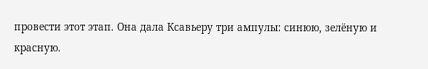провести этот этап. Она дала Ксавьеру три ампулы: синюю, зелёную и красную.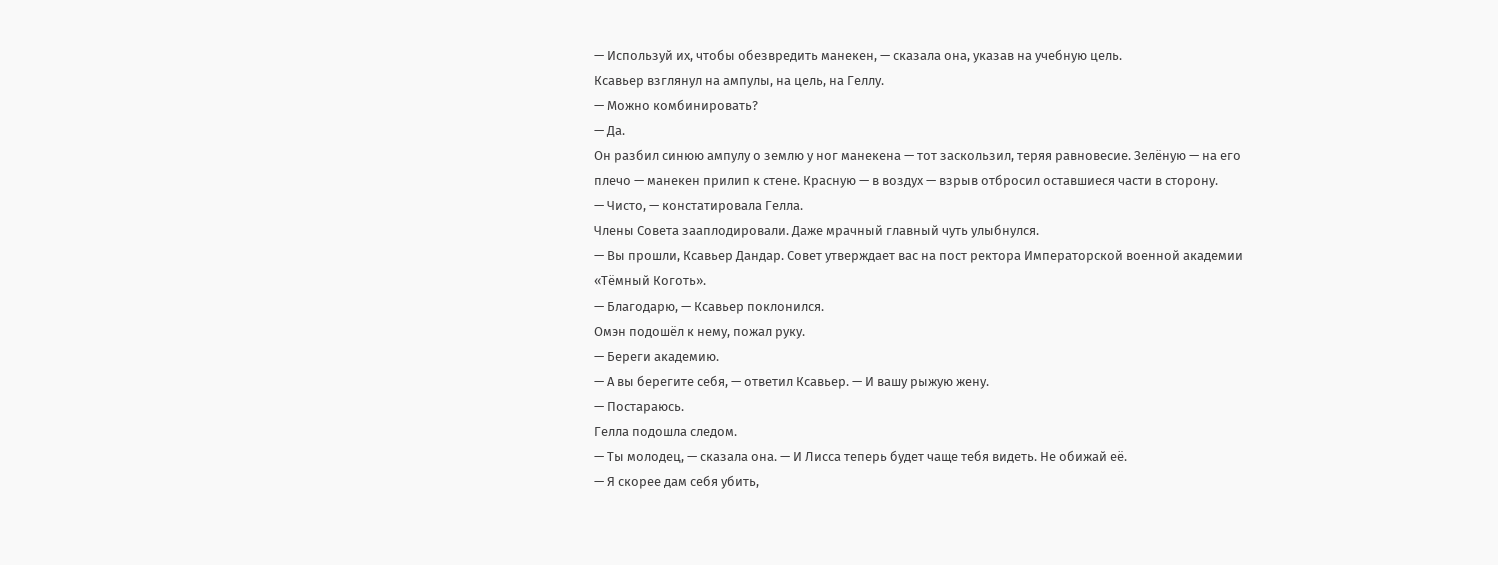— Используй их, чтобы обезвредить манекен, — сказала она, указав на учебную цель.
Ксавьер взглянул на ампулы, на цель, на Геллу.
— Можно комбинировать?
— Да.
Он разбил синюю ампулу о землю у ног манекена — тот заскользил, теряя равновесие. Зелёную — на его плечо — манекен прилип к стене. Красную — в воздух — взрыв отбросил оставшиеся части в сторону.
— Чисто, — констатировала Гелла.
Члены Совета зааплодировали. Даже мрачный главный чуть улыбнулся.
— Вы прошли, Ксавьер Дандар. Совет утверждает вас на пост ректора Императорской военной академии «Тёмный Коготь».
— Благодарю, — Ксавьер поклонился.
Омэн подошёл к нему, пожал руку.
— Береги академию.
— А вы берегите себя, — ответил Ксавьер. — И вашу рыжую жену.
— Постараюсь.
Гелла подошла следом.
— Ты молодец, — сказала она. — И Лисса теперь будет чаще тебя видеть. Не обижай её.
— Я скорее дам себя убить,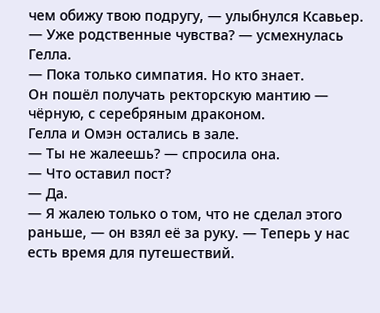чем обижу твою подругу, — улыбнулся Ксавьер.
— Уже родственные чувства? — усмехнулась Гелла.
— Пока только симпатия. Но кто знает.
Он пошёл получать ректорскую мантию — чёрную, с серебряным драконом.
Гелла и Омэн остались в зале.
— Ты не жалеешь? — спросила она.
— Что оставил пост?
— Да.
— Я жалею только о том, что не сделал этого раньше, — он взял её за руку. — Теперь у нас есть время для путешествий.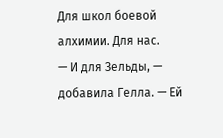Для школ боевой алхимии. Для нас.
— И для Зельды, — добавила Гелла. — Ей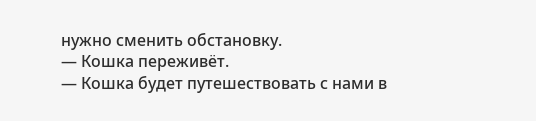нужно сменить обстановку.
— Кошка переживёт.
— Кошка будет путешествовать с нами в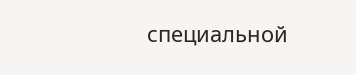специальной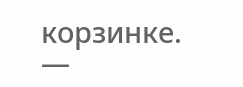корзинке.
—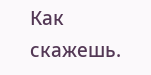Как скажешь.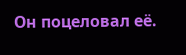Он поцеловал её.